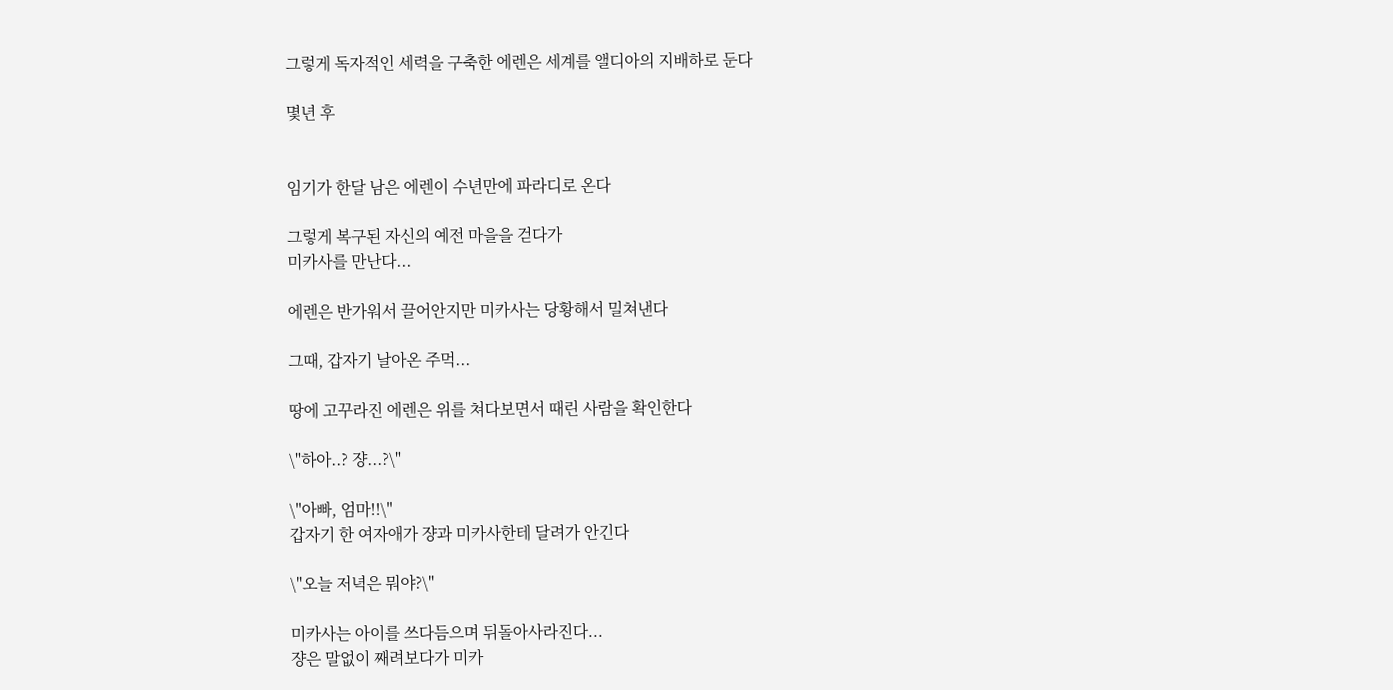그렇게 독자적인 세력을 구축한 에렌은 세계를 앨디아의 지배하로 둔다

몇년 후


임기가 한달 남은 에렌이 수년만에 파라디로 온다

그렇게 복구된 자신의 예전 마을을 걷다가
미카사를 만난다...

에렌은 반가워서 끌어안지만 미카사는 당황해서 밀쳐낸다

그때, 갑자기 날아온 주먹...

땅에 고꾸라진 에렌은 위를 쳐다보면서 때린 사람을 확인한다

\"하아..? 쟝...?\"

\"아빠, 엄마!!\"
갑자기 한 여자애가 쟝과 미카사한테 달려가 안긴다

\"오늘 저녁은 뭐야?\"

미카사는 아이를 쓰다듬으며 뒤돌아사라진다...
쟝은 말없이 째려보다가 미카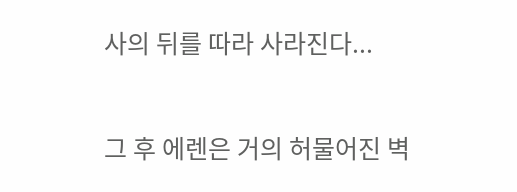사의 뒤를 따라 사라진다...


그 후 에렌은 거의 허물어진 벽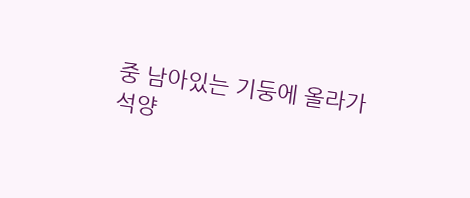중 남아있는 기둥에 올라가
석양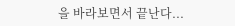을 바라보면서 끝난다...